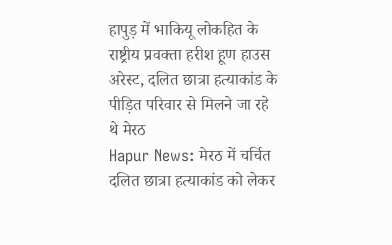हापुड़ में भाकियू लोकहित के राष्ट्रीय प्रवक्ता हरीश हूण हाउस अरेस्ट, दलित छात्रा हत्याकांड के पीड़ित परिवार से मिलने जा रहे थे मेरठ
Hapur News: मेरठ में चर्चित दलित छात्रा हत्याकांड को लेकर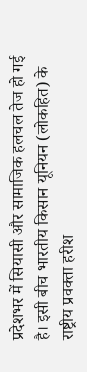प्रदेशभर में सियासी और सामाजिक हलचल तेज हो गई है। इसी बीच भारतीय किसान यूनियन (लोकहित) के राष्ट्रीय प्रवक्ता हरीश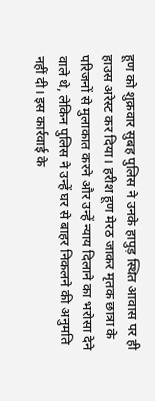हूण को शुक्रवार सुबह पुलिस ने उनके हापुड़ स्थित आवास पर ही हाउस अरेस्ट कर दिया। हरीश हूण मेरठ जाकर मृतक छात्रा के परिजनों से मुलाकात करने और उन्हें न्याय दिलाने का भरोसा देने वाले थे, लेकिन पुलिस ने उन्हें घर से बाहर निकलने की अनुमति नहीं दी। इस कार्रवाई के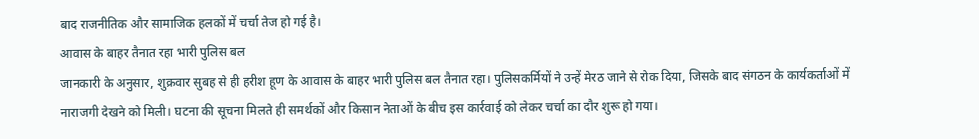बाद राजनीतिक और सामाजिक हलकों में चर्चा तेज हो गई है।
आवास के बाहर तैनात रहा भारी पुलिस बल
जानकारी के अनुसार, शुक्रवार सुबह से ही हरीश हूण के आवास के बाहर भारी पुलिस बल तैनात रहा। पुलिसकर्मियों ने उन्हें मेरठ जाने से रोक दिया, जिसके बाद संगठन के कार्यकर्ताओं में नाराजगी देखने को मिली। घटना की सूचना मिलते ही समर्थकों और किसान नेताओं के बीच इस कार्रवाई को लेकर चर्चा का दौर शुरू हो गया।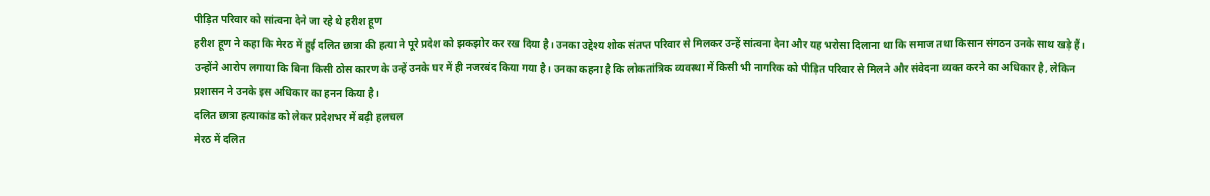पीड़ित परिवार को सांत्वना देने जा रहे थे हरीश हूण
हरीश हूण ने कहा कि मेरठ में हुई दलित छात्रा की हत्या ने पूरे प्रदेश को झकझोर कर रख दिया है। उनका उद्देश्य शोक संतप्त परिवार से मिलकर उन्हें सांत्वना देना और यह भरोसा दिलाना था कि समाज तथा किसान संगठन उनके साथ खड़े हैं।
उन्होंने आरोप लगाया कि बिना किसी ठोस कारण के उन्हें उनके घर में ही नजरबंद किया गया है। उनका कहना है कि लोकतांत्रिक व्यवस्था में किसी भी नागरिक को पीड़ित परिवार से मिलने और संवेदना व्यक्त करने का अधिकार है, लेकिन प्रशासन ने उनके इस अधिकार का हनन किया है।
दलित छात्रा हत्याकांड को लेकर प्रदेशभर में बढ़ी हलचल
मेरठ में दलित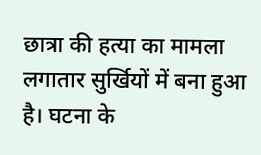छात्रा की हत्या का मामला लगातार सुर्खियों में बना हुआ है। घटना के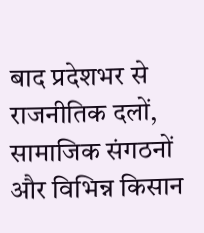बाद प्रदेशभर से राजनीतिक दलों, सामाजिक संगठनों और विभिन्न किसान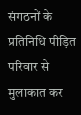संगठनों के प्रतिनिधि पीड़ित परिवार से मुलाकात कर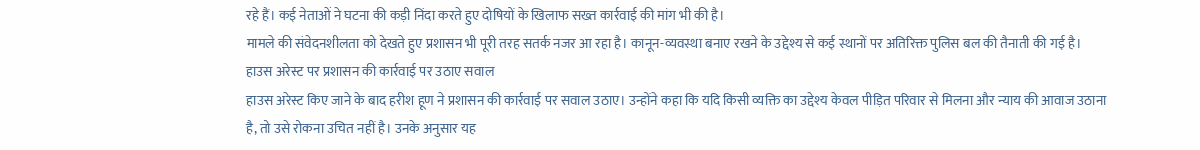रहे हैं। कई नेताओं ने घटना की कड़ी निंदा करते हुए दोषियों के खिलाफ सख्त कार्रवाई की मांग भी की है।
मामले की संवेदनशीलता को देखते हुए प्रशासन भी पूरी तरह सतर्क नजर आ रहा है। कानून-व्यवस्था बनाए रखने के उद्देश्य से कई स्थानों पर अतिरिक्त पुलिस बल की तैनाती की गई है।
हाउस अरेस्ट पर प्रशासन की कार्रवाई पर उठाए सवाल
हाउस अरेस्ट किए जाने के बाद हरीश हूण ने प्रशासन की कार्रवाई पर सवाल उठाए। उन्होंने कहा कि यदि किसी व्यक्ति का उद्देश्य केवल पीड़ित परिवार से मिलना और न्याय की आवाज उठाना है, तो उसे रोकना उचित नहीं है। उनके अनुसार यह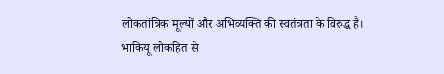लोकतांत्रिक मूल्यों और अभिव्यक्ति की स्वतंत्रता के विरुद्ध है।
भाकियू लोकहित से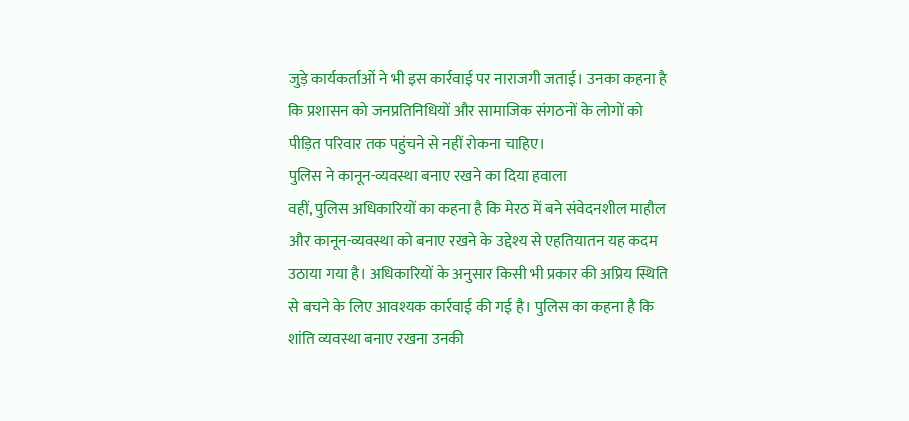जुड़े कार्यकर्ताओं ने भी इस कार्रवाई पर नाराजगी जताई। उनका कहना है कि प्रशासन को जनप्रतिनिधियों और सामाजिक संगठनों के लोगों को पीड़ित परिवार तक पहुंचने से नहीं रोकना चाहिए।
पुलिस ने कानून-व्यवस्था बनाए रखने का दिया हवाला
वहीं, पुलिस अधिकारियों का कहना है कि मेरठ में बने संवेदनशील माहौल और कानून-व्यवस्था को बनाए रखने के उद्देश्य से एहतियातन यह कदम उठाया गया है। अधिकारियों के अनुसार किसी भी प्रकार की अप्रिय स्थिति से बचने के लिए आवश्यक कार्रवाई की गई है। पुलिस का कहना है कि शांति व्यवस्था बनाए रखना उनकी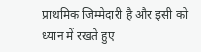प्राथमिक जिम्मेदारी है और इसी को ध्यान में रखते हुए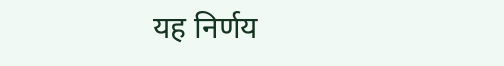यह निर्णय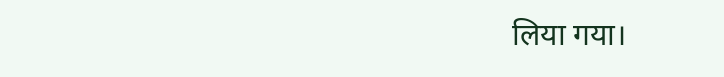लिया गया।